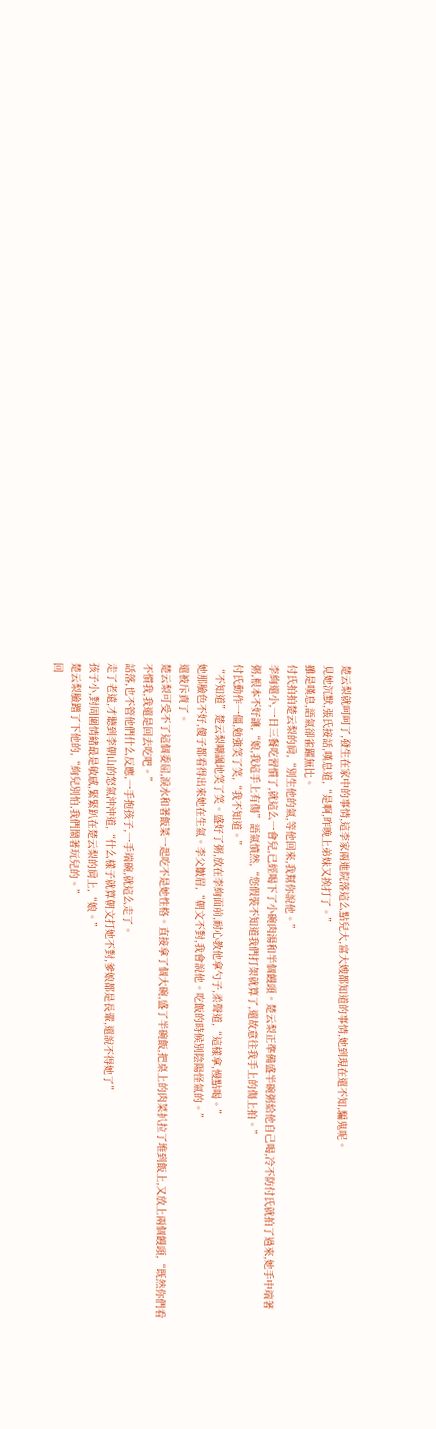楚云梨就呵呵了,發生在家中的事情,這李家兩進院落這么點兒大,富大嫂都知道的事情,她到現在還不知,騙鬼呢。
見她沉默,張氏接話,嘆息道,“是啊,昨晚上弟妹又挨打了。”
雖是嘆息,語氣卻雀躍無比。
付氏拍拍楚云梨的肩,“別生他的氣,等他回來,我幫你說他。”
李絢還小,一日三餐吃習慣了,就這么一會兒,已經喝下了小碗肉湯和半個饅頭。楚云梨正準備盛半碗粥給他自己喝,冷不防付氏就拍了過來,她手中端著粥,根本不好讓,“娘,我這手上有傷”語氣憤然,“您假裝不知道我們打架就算了,還故意往我手上的傷上拍。”
付氏動作一僵,勉強笑了笑,“我不知道。”
“不知道”楚云梨嘲諷地笑了笑。盛好了粥,放在李絢面前,耐心教他拿勺子,柔聲道,“這樣拿,慢點喝。”
她那臉色不好,傻子都看得出來她在生氣。李父皺眉,“朝文不對,我會說他。吃飯的時候別陰陽怪氣的。”
還被斥責了。
楚云梨可受不了這個委屈,淚水和著飯菜一起吃不是她性格。直接拿了個大碗,盛了半碗飯,把桌上的肉菜扒拉了堆到飯上,又放上兩個饅頭,“既然你們看不慣我,我還是回去吃吧。”
話落,也不管他們什么反應,一手抱孩子,一手端碗,就這么走了。
走了老遠,才聽到李朝山的怒氣沖沖道,“什么樣子就算朝文打她不對,爹娘都是長輩,還說不得她了”
孩子小,對周圍情緒最是敏感,緊緊趴在楚云梨的肩上,“娘。”
楚云梨臉蹭了下他的,“絢兒別怕,我們鬧著玩兒的。”
回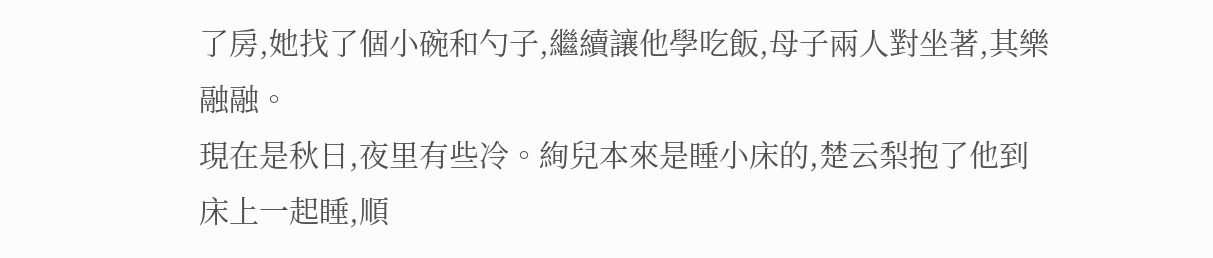了房,她找了個小碗和勺子,繼續讓他學吃飯,母子兩人對坐著,其樂融融。
現在是秋日,夜里有些冷。絢兒本來是睡小床的,楚云梨抱了他到床上一起睡,順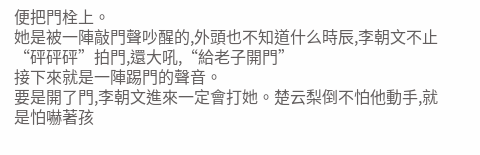便把門栓上。
她是被一陣敲門聲吵醒的,外頭也不知道什么時辰,李朝文不止“砰砰砰”拍門,還大吼,“給老子開門”
接下來就是一陣踢門的聲音。
要是開了門,李朝文進來一定會打她。楚云梨倒不怕他動手,就是怕嚇著孩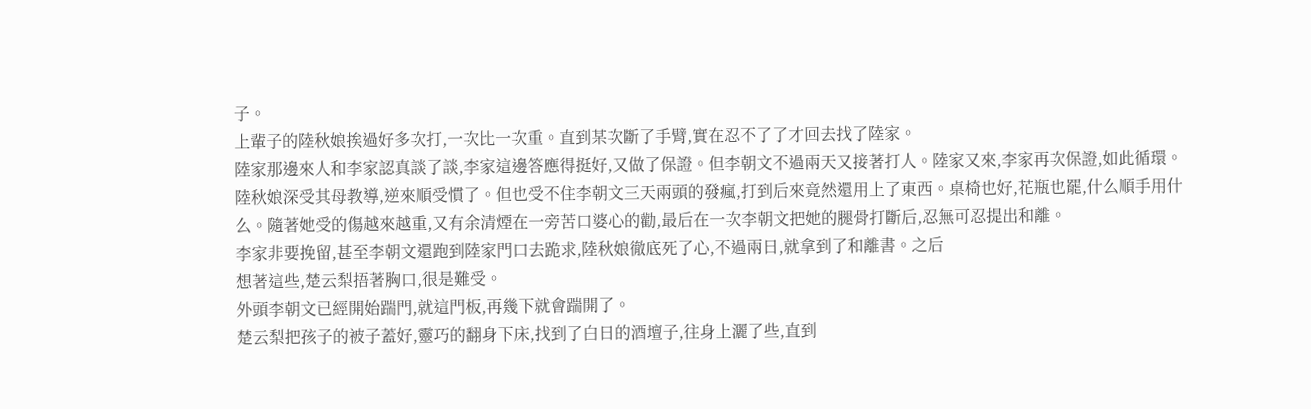子。
上輩子的陸秋娘挨過好多次打,一次比一次重。直到某次斷了手臂,實在忍不了了才回去找了陸家。
陸家那邊來人和李家認真談了談,李家這邊答應得挺好,又做了保證。但李朝文不過兩天又接著打人。陸家又來,李家再次保證,如此循環。
陸秋娘深受其母教導,逆來順受慣了。但也受不住李朝文三天兩頭的發瘋,打到后來竟然還用上了東西。桌椅也好,花瓶也罷,什么順手用什么。隨著她受的傷越來越重,又有余清煙在一旁苦口婆心的勸,最后在一次李朝文把她的腿骨打斷后,忍無可忍提出和離。
李家非要挽留,甚至李朝文還跑到陸家門口去跪求,陸秋娘徹底死了心,不過兩日,就拿到了和離書。之后
想著這些,楚云梨捂著胸口,很是難受。
外頭李朝文已經開始踹門,就這門板,再幾下就會踹開了。
楚云梨把孩子的被子蓋好,靈巧的翻身下床,找到了白日的酒壇子,往身上灑了些,直到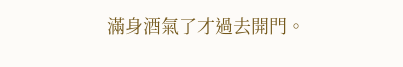滿身酒氣了才過去開門。